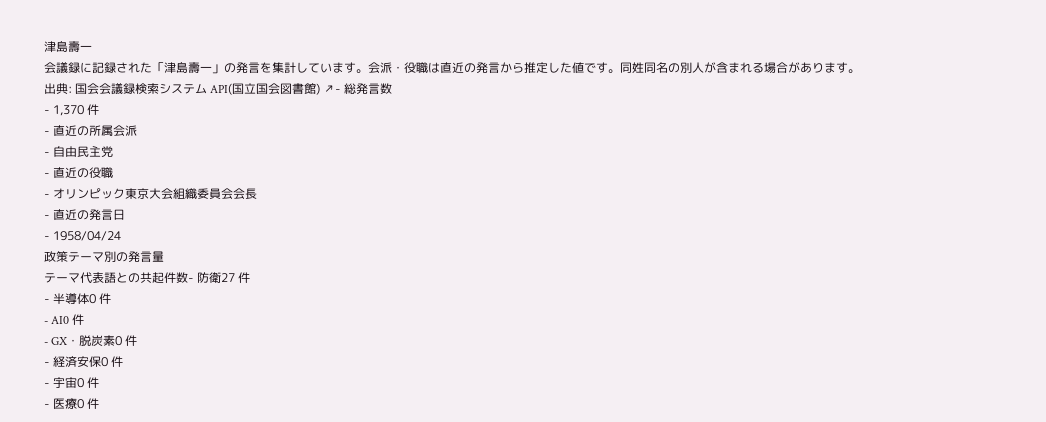津島壽一
会議録に記録された「津島壽一」の発言を集計しています。会派・役職は直近の発言から推定した値です。同姓同名の別人が含まれる場合があります。
出典: 国会会議録検索システム API(国立国会図書館) ↗- 総発言数
- 1,370 件
- 直近の所属会派
- 自由民主党
- 直近の役職
- オリンピック東京大会組織委員会会長
- 直近の発言日
- 1958/04/24
政策テーマ別の発言量
テーマ代表語との共起件数- 防衛27 件
- 半導体0 件
- AI0 件
- GX・脱炭素0 件
- 経済安保0 件
- 宇宙0 件
- 医療0 件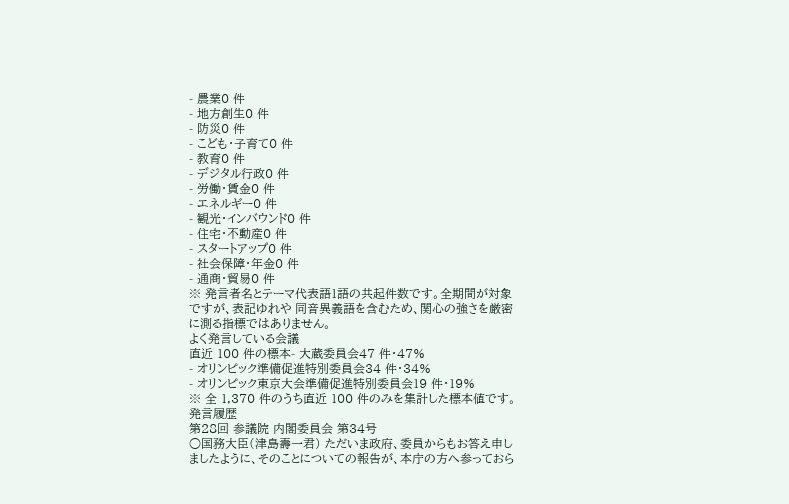- 農業0 件
- 地方創生0 件
- 防災0 件
- こども・子育て0 件
- 教育0 件
- デジタル行政0 件
- 労働・賃金0 件
- エネルギー0 件
- 観光・インバウンド0 件
- 住宅・不動産0 件
- スタートアップ0 件
- 社会保障・年金0 件
- 通商・貿易0 件
※ 発言者名とテーマ代表語1語の共起件数です。全期間が対象ですが、表記ゆれや 同音異義語を含むため、関心の強さを厳密に測る指標ではありません。
よく発言している会議
直近 100 件の標本- 大蔵委員会47 件・47%
- オリンピック準備促進特別委員会34 件・34%
- オリンピック東京大会準備促進特別委員会19 件・19%
※ 全 1,370 件のうち直近 100 件のみを集計した標本値です。
発言履歴
第28回 参議院 内閣委員会 第34号
○国務大臣(津島壽一君) ただいま政府、委員からもお答え申しましたように、そのことについての報告が、本庁の方へ参っておら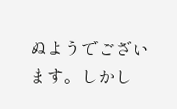ぬようでございます。しかし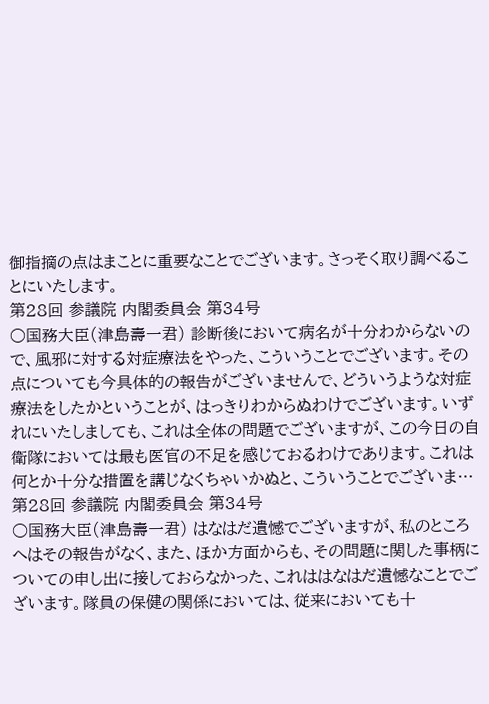御指摘の点はまことに重要なことでございます。さっそく取り調べることにいたします。
第28回 参議院 内閣委員会 第34号
○国務大臣(津島壽一君) 診断後において病名が十分わからないので、風邪に対する対症療法をやった、こういうことでございます。その点についても今具体的の報告がございませんで、どういうような対症療法をしたかということが、はっきりわからぬわけでございます。いずれにいたしましても、これは全体の問題でございますが、この今日の自衛隊においては最も医官の不足を感じておるわけであります。これは何とか十分な措置を講じなくちゃいかぬと、こういうことでございま…
第28回 参議院 内閣委員会 第34号
○国務大臣(津島壽一君) はなはだ遺憾でございますが、私のところへはその報告がなく、また、ほか方面からも、その問題に関した事柄についての申し出に接しておらなかった、これははなはだ遺憾なことでございます。隊員の保健の関係においては、従来においても十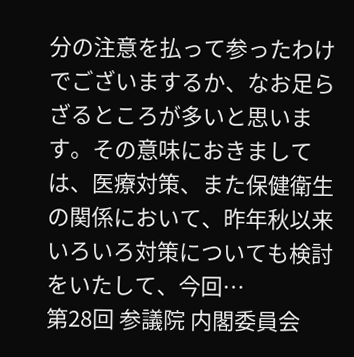分の注意を払って参ったわけでございまするか、なお足らざるところが多いと思います。その意味におきましては、医療対策、また保健衛生の関係において、昨年秋以来いろいろ対策についても検討をいたして、今回…
第28回 参議院 内閣委員会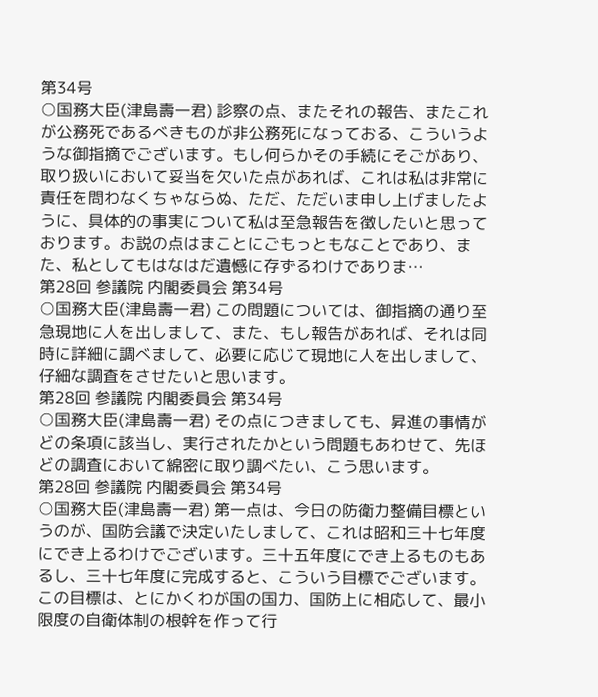第34号
○国務大臣(津島壽一君) 診察の点、またそれの報告、またこれが公務死であるべきものが非公務死になっておる、こういうような御指摘でございます。もし何らかその手続にそごがあり、取り扱いにおいて妥当を欠いた点があれば、これは私は非常に責任を問わなくちゃならぬ、ただ、ただいま申し上げましたように、具体的の事実について私は至急報告を徴したいと思っております。お説の点はまことにごもっともなことであり、また、私としてもはなはだ遺憾に存ずるわけでありま…
第28回 参議院 内閣委員会 第34号
○国務大臣(津島壽一君) この問題については、御指摘の通り至急現地に人を出しまして、また、もし報告があれば、それは同時に詳細に調べまして、必要に応じて現地に人を出しまして、仔細な調査をさせたいと思います。
第28回 参議院 内閣委員会 第34号
○国務大臣(津島壽一君) その点につきましても、昇進の事情がどの条項に該当し、実行されたかという問題もあわせて、先ほどの調査において綿密に取り調べたい、こう思います。
第28回 参議院 内閣委員会 第34号
○国務大臣(津島壽一君) 第一点は、今日の防衛力整備目標というのが、国防会議で決定いたしまして、これは昭和三十七年度にでき上るわけでございます。三十五年度にでき上るものもあるし、三十七年度に完成すると、こういう目標でございます。この目標は、とにかくわが国の国力、国防上に相応して、最小限度の自衛体制の根幹を作って行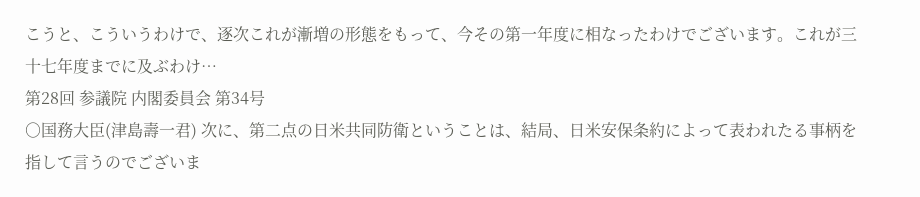こうと、こういうわけで、逐次これが漸増の形態をもって、今その第一年度に相なったわけでございます。これが三十七年度までに及ぶわけ…
第28回 参議院 内閣委員会 第34号
○国務大臣(津島壽一君) 次に、第二点の日米共同防衛ということは、結局、日米安保条約によって表われたる事柄を指して言うのでございま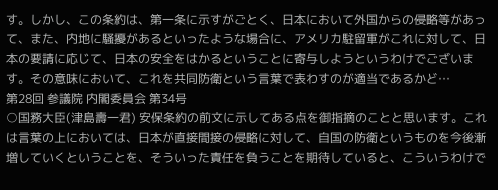す。しかし、この条約は、第一条に示すがごとく、日本において外国からの侵略等があって、また、内地に騒擾があるといったような場合に、アメリカ駐留軍がこれに対して、日本の要請に応じて、日本の安全をはかるということに寄与しようというわけでございます。その意味において、これを共同防衛という言葉で表わすのが適当であるかど…
第28回 参議院 内閣委員会 第34号
○国務大臣(津島壽一君) 安保条約の前文に示してある点を御指摘のことと思います。これは言葉の上においては、日本が直接間接の侵略に対して、自国の防衛というものを今後漸増していくということを、そういった責任を負うことを期待していると、こういうわけで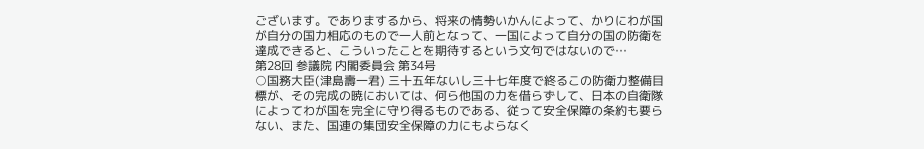ございます。でありまするから、将来の情勢いかんによって、かりにわが国が自分の国力相応のもので一人前となって、一国によって自分の国の防衛を達成できると、こういったことを期待するという文句ではないので…
第28回 参議院 内閣委員会 第34号
○国務大臣(津島壽一君) 三十五年ないし三十七年度で終るこの防衛力整備目標が、その完成の暁においては、何ら他国の力を借らずして、日本の自衛隊によってわが国を完全に守り得るものである、従って安全保障の条約も要らない、また、国連の集団安全保障の力にもよらなく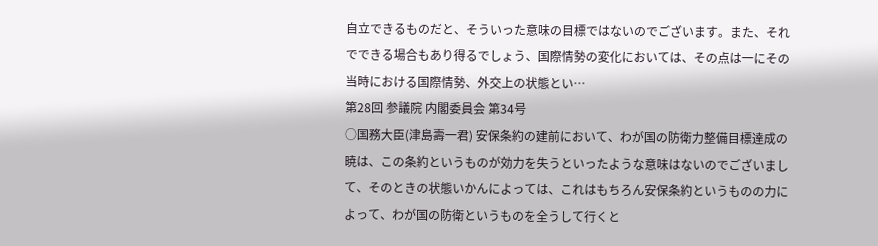自立できるものだと、そういった意味の目標ではないのでございます。また、それでできる場合もあり得るでしょう、国際情勢の変化においては、その点は一にその当時における国際情勢、外交上の状態とい…
第28回 参議院 内閣委員会 第34号
○国務大臣(津島壽一君) 安保条約の建前において、わが国の防衛力整備目標達成の暁は、この条約というものが効力を失うといったような意味はないのでございまして、そのときの状態いかんによっては、これはもちろん安保条約というものの力によって、わが国の防衛というものを全うして行くと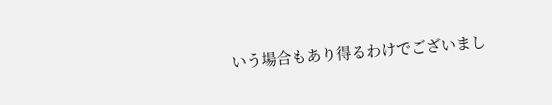いう場合もあり得るわけでございまし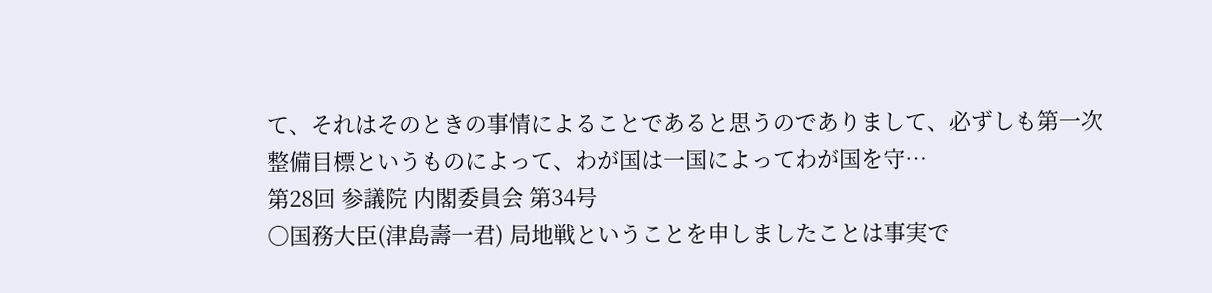て、それはそのときの事情によることであると思うのでありまして、必ずしも第一次整備目標というものによって、わが国は一国によってわが国を守…
第28回 参議院 内閣委員会 第34号
○国務大臣(津島壽一君) 局地戦ということを申しましたことは事実で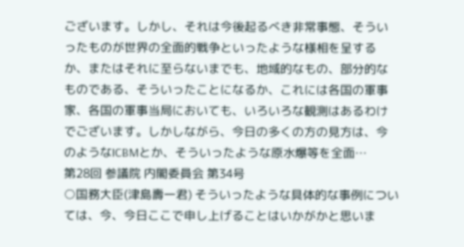ございます。しかし、それは今後起るべき非常事態、そういったものが世界の全面的戦争といったような様相を呈するか、またはそれに至らないまでも、地域的なもの、部分的なものである、そういったことになるか、これには各国の軍事家、各国の軍事当局においても、いろいろな観測はあるわけでございます。しかしながら、今日の多くの方の見方は、今のようなICBMとか、そういったような原水爆等を全面…
第28回 参議院 内閣委員会 第34号
○国務大臣(津島壽一君) そういったような具体的な事例については、今、今日ここで申し上げることはいかがかと思いま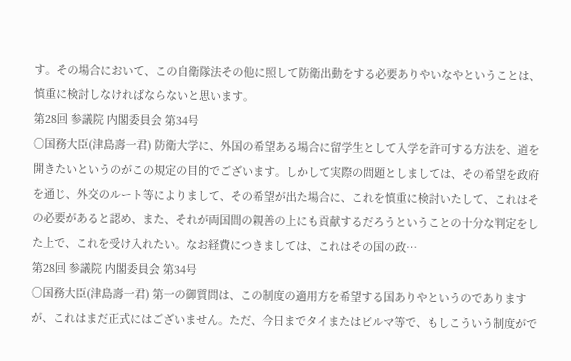す。その場合において、この自衛隊法その他に照して防衛出動をする必要ありやいなやということは、慎重に検討しなければならないと思います。
第28回 参議院 内閣委員会 第34号
○国務大臣(津島壽一君) 防衛大学に、外国の希望ある場合に留学生として入学を許可する方法を、道を開きたいというのがこの規定の目的でございます。しかして実際の問題としましては、その希望を政府を通じ、外交のルート等によりまして、その希望が出た場合に、これを慎重に検討いたして、これはその必要があると認め、また、それが両国間の親善の上にも貢献するだろうということの十分な判定をした上で、これを受け入れたい。なお経費につきましては、これはその国の政…
第28回 参議院 内閣委員会 第34号
○国務大臣(津島壽一君) 第一の御質問は、この制度の適用方を希望する国ありやというのでありますが、これはまだ正式にはございません。ただ、今日までタイまたはビルマ等で、もしこういう制度がで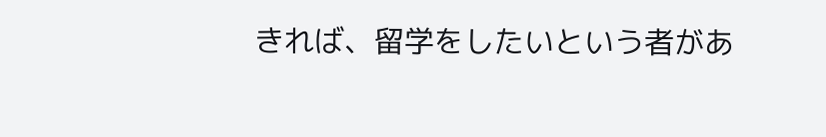きれば、留学をしたいという者があ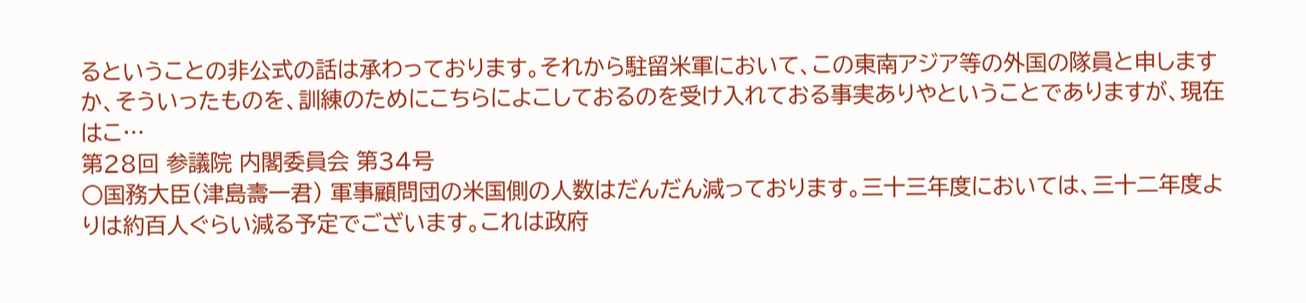るということの非公式の話は承わっております。それから駐留米軍において、この東南アジア等の外国の隊員と申しますか、そういったものを、訓練のためにこちらによこしておるのを受け入れておる事実ありやということでありますが、現在はこ…
第28回 参議院 内閣委員会 第34号
○国務大臣(津島壽一君) 軍事顧問団の米国側の人数はだんだん減っております。三十三年度においては、三十二年度よりは約百人ぐらい減る予定でございます。これは政府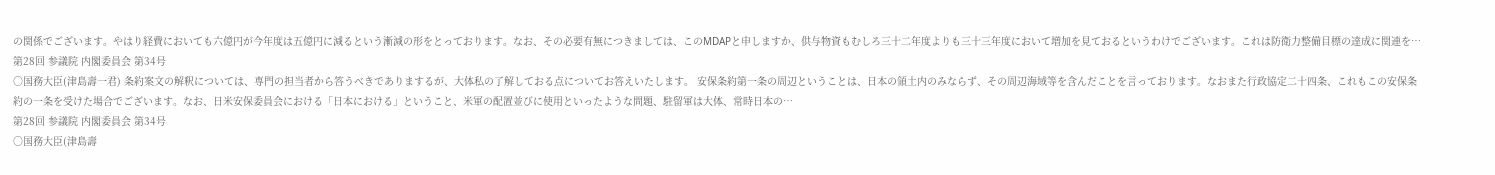の関係でございます。やはり経費においても六億円が今年度は五億円に減るという漸減の形をとっております。なお、その必要有無につきましては、このMDAPと申しますか、供与物資もむしろ三十二年度よりも三十三年度において増加を見ておるというわけでございます。これは防衛力整備目標の達成に関連を…
第28回 参議院 内閣委員会 第34号
○国務大臣(津島壽一君) 条約案文の解釈については、専門の担当者から答うべきでありまするが、大体私の了解しておる点についてお答えいたします。 安保条約第一条の周辺ということは、日本の領土内のみならず、その周辺海域等を含んだことを言っております。なおまた行政協定二十四条、これもこの安保条約の一条を受けた場合でございます。なお、日米安保委員会における「日本における」ということ、米軍の配置並びに使用といったような問題、駐留軍は大体、常時日本の…
第28回 参議院 内閣委員会 第34号
○国務大臣(津島壽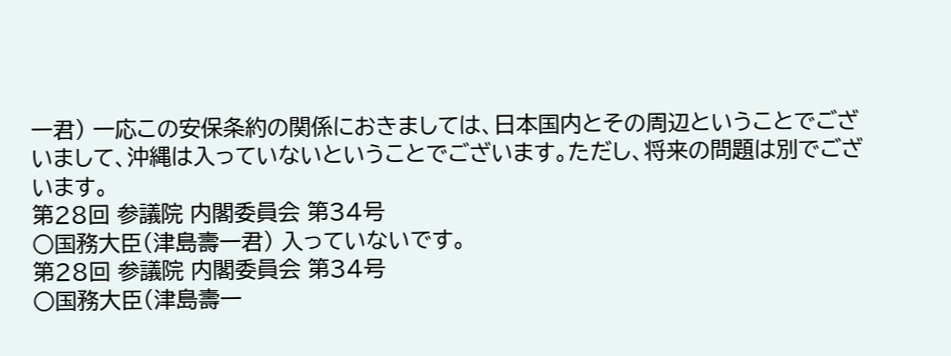一君) 一応この安保条約の関係におきましては、日本国内とその周辺ということでございまして、沖縄は入っていないということでございます。ただし、将来の問題は別でございます。
第28回 参議院 内閣委員会 第34号
○国務大臣(津島壽一君) 入っていないです。
第28回 参議院 内閣委員会 第34号
○国務大臣(津島壽一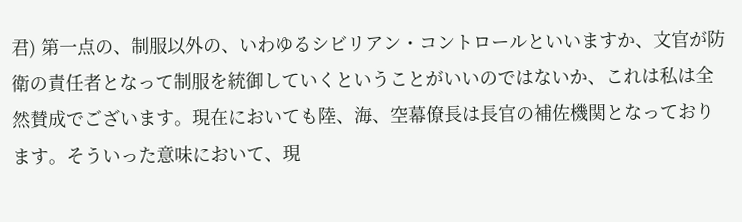君) 第一点の、制服以外の、いわゆるシビリアン・コントロールといいますか、文官が防衛の責任者となって制服を統御していくということがいいのではないか、これは私は全然賛成でございます。現在においても陸、海、空幕僚長は長官の補佐機関となっております。そういった意味において、現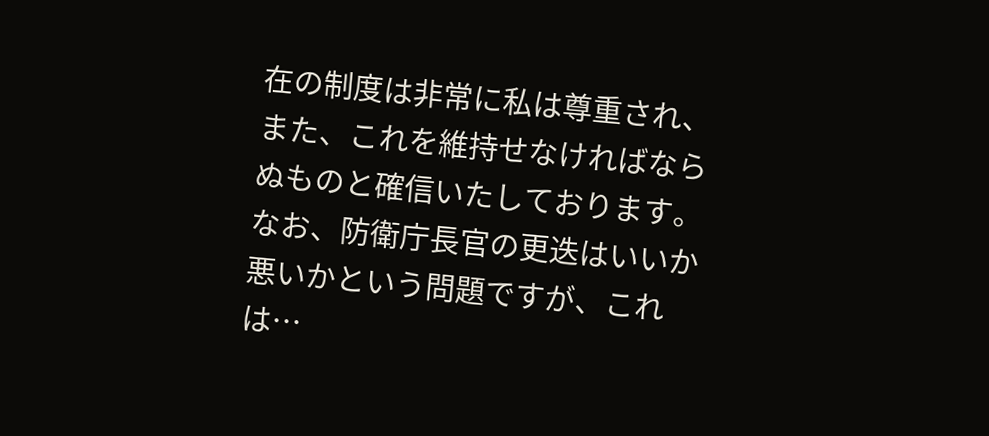在の制度は非常に私は尊重され、また、これを維持せなければならぬものと確信いたしております。なお、防衛庁長官の更迭はいいか悪いかという問題ですが、これは…